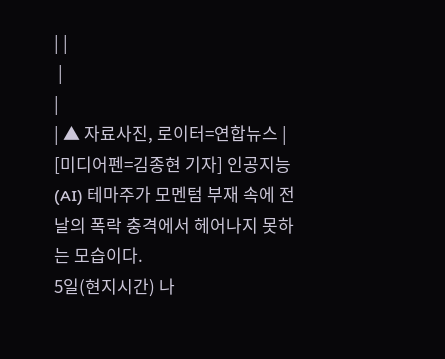| |
 |
|
| ▲ 자료사진, 로이터=연합뉴스 |
[미디어펜=김종현 기자] 인공지능(AI) 테마주가 모멘텀 부재 속에 전날의 폭락 충격에서 헤어나지 못하는 모습이다.
5일(현지시간) 나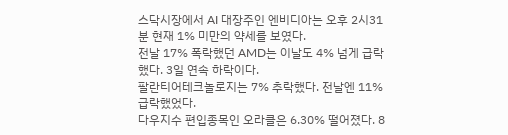스닥시장에서 AI 대장주인 엔비디아는 오후 2시31분 현재 1% 미만의 약세를 보였다.
전날 17% 폭락했던 AMD는 이날도 4% 넘게 급락했다. 3일 연속 하락이다.
팔란티어테크놀로지는 7% 추락했다. 전날엔 11% 급락했었다.
다우지수 편입종목인 오라클은 6.30% 떨어졌다. 8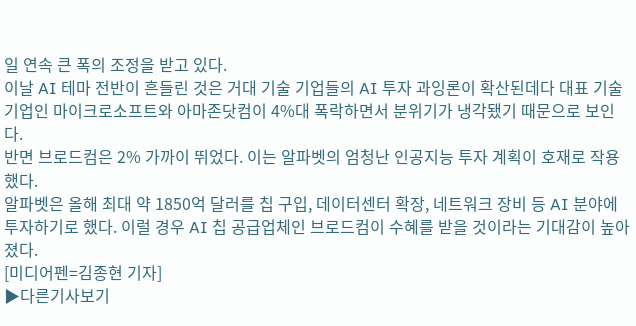일 연속 큰 폭의 조정을 받고 있다.
이날 AI 테마 전반이 흔들린 것은 거대 기술 기업들의 AI 투자 과잉론이 확산된데다 대표 기술기업인 마이크로소프트와 아마존닷컴이 4%대 폭락하면서 분위기가 냉각됐기 때문으로 보인다.
반면 브로드컴은 2% 가까이 뛰었다. 이는 알파벳의 엄청난 인공지능 투자 계획이 호재로 작용했다.
알파벳은 올해 최대 약 1850억 달러를 칩 구입, 데이터센터 확장, 네트워크 장비 등 AI 분야에 투자하기로 했다. 이럴 경우 AI 칩 공급업체인 브로드컴이 수혜를 받을 것이라는 기대감이 높아졌다.
[미디어펜=김종현 기자]
▶다른기사보기